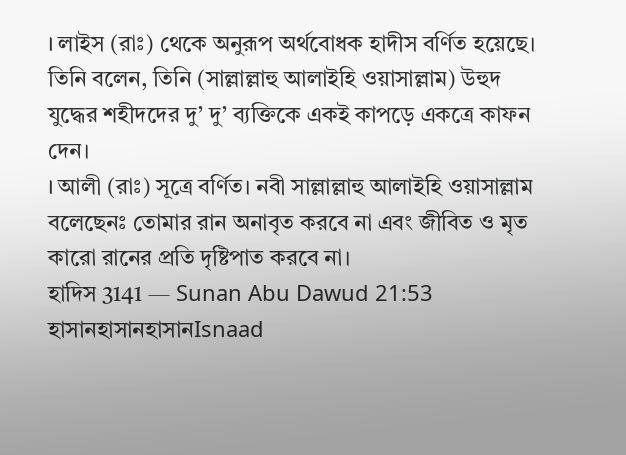। লাইস (রাঃ) থেকে অনুরূপ অর্থবোধক হাদীস বর্ণিত হয়েছে। তিনি বলেন, তিনি (সাল্লাল্লাহু আলাইহি ওয়াসাল্লাম) উহুদ যুদ্ধের শহীদদের দু’ দু’ ব্যক্তিকে একই কাপড়ে একত্রে কাফন দেন।
। আলী (রাঃ) সূত্রে বর্ণিত। নবী সাল্লাল্লাহু আলাইহি ওয়াসাল্লাম বলেছেনঃ তোমার রান অনাবৃত করবে না এবং জীবিত ও মৃত কারো রানের প্রতি দৃষ্টিপাত করবে না।
হাদিস 3141 — Sunan Abu Dawud 21:53
হাসানহাসানহাসানIsnaad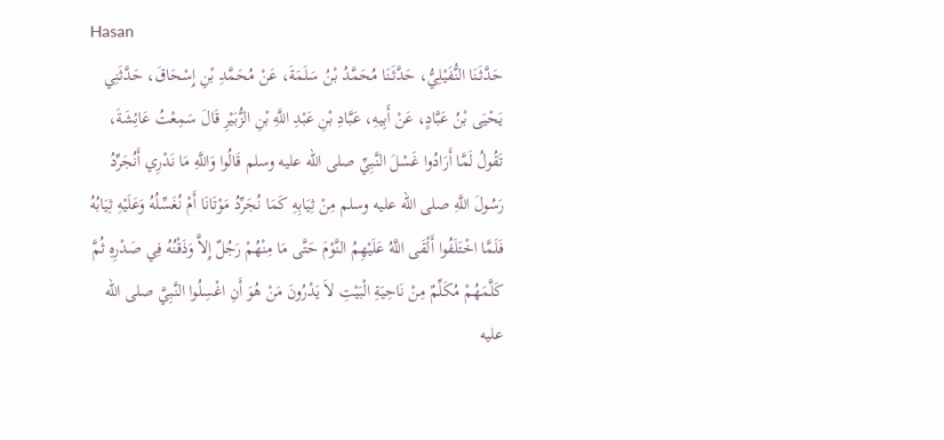Hasan
حَدَّثَنَا النُّفَيْلِيُّ، حَدَّثَنَا مُحَمَّدُ بْنُ سَلَمَةَ، عَنْ مُحَمَّدِ بْنِ إِسْحَاقَ، حَدَّثَنِي يَحْيَى بْنُ عَبَّادٍ، عَنْ أَبِيهِ، عَبَّادِ بْنِ عَبْدِ اللَّهِ بْنِ الزُّبَيْرِ قَالَ سَمِعْتُ عَائِشَةَ، تَقُولُ لَمَّا أَرَادُوا غَسْلَ النَّبِيِّ صلى الله عليه وسلم قَالُوا وَاللَّهِ مَا نَدْرِي أَنُجَرِّدُ رَسُولَ اللَّهِ صلى الله عليه وسلم مِنْ ثِيَابِهِ كَمَا نُجَرِّدُ مَوْتَانَا أَمْ نُغَسِّلُهُ وَعَلَيْهِ ثِيَابُهُ فَلَمَّا اخْتَلَفُوا أَلْقَى اللَّهُ عَلَيْهِمُ النَّوْمَ حَتَّى مَا مِنْهُمْ رَجُلٌ إِلاَّ وَذَقْنُهُ فِي صَدْرِهِ ثُمَّ كَلَّمَهُمْ مُكَلِّمٌ مِنْ نَاحِيَةِ الْبَيْتِ لاَ يَدْرُونَ مَنْ هُوَ أَنِ اغْسِلُوا النَّبِيَّ صلى الله عليه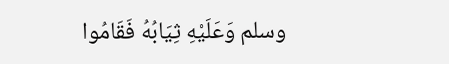وسلم وَعَلَيْهِ ثِيَابُهُ فَقَامُوا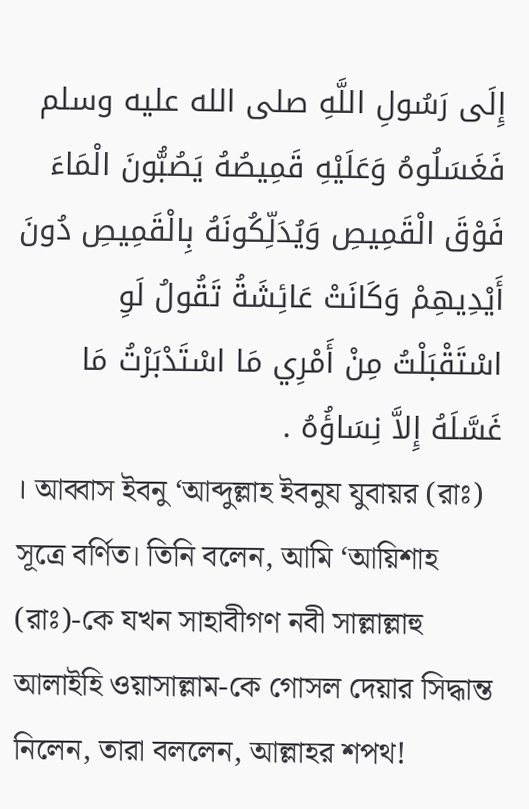إِلَى رَسُولِ اللَّهِ صلى الله عليه وسلم فَغَسَلُوهُ وَعَلَيْهِ قَمِيصُهُ يَصُبُّونَ الْمَاءَ فَوْقَ الْقَمِيصِ وَيُدَلِّكُونَهُ بِالْقَمِيصِ دُونَ أَيْدِيهِمْ وَكَانَتْ عَائِشَةُ تَقُولُ لَوِ اسْتَقْبَلْتُ مِنْ أَمْرِي مَا اسْتَدْبَرْتُ مَا غَسَّلَهُ إِلاَّ نِسَاؤُهُ .
। আব্বাস ইবনু ‘আব্দুল্লাহ ইবনুয যুবায়র (রাঃ) সূত্রে বর্ণিত। তিনি বলেন, আমি ‘আয়িশাহ (রাঃ)-কে যখন সাহাবীগণ নবী সাল্লাল্লাহু আলাইহি ওয়াসাল্লাম-কে গোসল দেয়ার সিদ্ধান্ত নিলেন, তারা বললেন, আল্লাহর শপথ!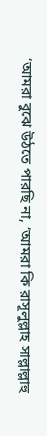‘আমরা বুঝে উঠতে পারছি না, ‘আমরা কি রাসূলুল্লাহ সাল্লাল্লাহু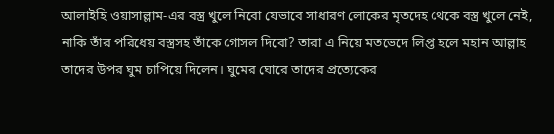আলাইহি ওয়াসাল্লাম-এর বস্ত্র খুলে নিবো যেভাবে সাধারণ লোকের মৃতদেহ থেকে বস্ত্র খুলে নেই, নাকি তাঁর পরিধেয় বস্ত্রসহ তাঁকে গোসল দিবো? তারা এ নিয়ে মতভেদে লিপ্ত হলে মহান আল্লাহ তাদের উপর ঘুম চাপিয়ে দিলেন। ঘুমের ঘোরে তাদের প্রত্যেকের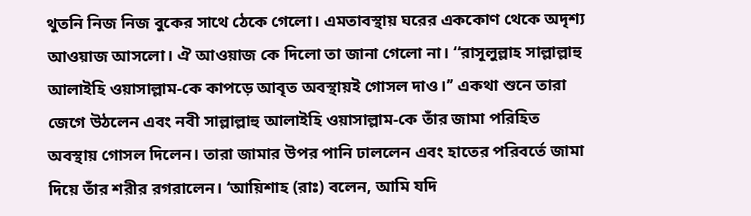থুতনি নিজ নিজ বুকের সাথে ঠেকে গেলো। এমতাবস্থায় ঘরের এককোণ থেকে অদৃশ্য আওয়াজ আসলো। ঐ আওয়াজ কে দিলো তা জানা গেলো না। ‘‘রাসূলুল্লাহ সাল্লাল্লাহু আলাইহি ওয়াসাল্লাম-কে কাপড়ে আবৃত অবস্থায়ই গোসল দাও।’’ একথা শুনে তারা জেগে উঠলেন এবং নবী সাল্লাল্লাহু আলাইহি ওয়াসাল্লাম-কে তাঁর জামা পরিহিত অবস্থায় গোসল দিলেন। তারা জামার উপর পানি ঢাললেন এবং হাতের পরিবর্তে জামা দিয়ে তাঁর শরীর রগরালেন। ‘আয়িশাহ (রাঃ) বলেন, আমি যদি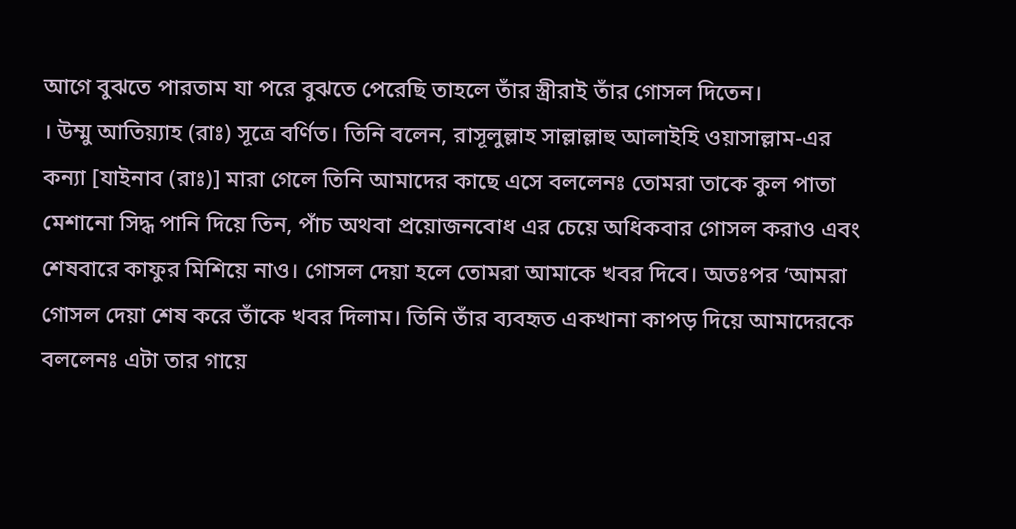আগে বুঝতে পারতাম যা পরে বুঝতে পেরেছি তাহলে তাঁর স্ত্রীরাই তাঁর গোসল দিতেন।
। উম্মু আতিয়্যাহ (রাঃ) সূত্রে বর্ণিত। তিনি বলেন, রাসূলুল্লাহ সাল্লাল্লাহু আলাইহি ওয়াসাল্লাম-এর কন্যা [যাইনাব (রাঃ)] মারা গেলে তিনি আমাদের কাছে এসে বললেনঃ তোমরা তাকে কুল পাতা মেশানো সিদ্ধ পানি দিয়ে তিন, পাঁচ অথবা প্রয়োজনবোধ এর চেয়ে অধিকবার গোসল করাও এবং শেষবারে কাফুর মিশিয়ে নাও। গোসল দেয়া হলে তোমরা আমাকে খবর দিবে। অতঃপর ‘আমরা গোসল দেয়া শেষ করে তাঁকে খবর দিলাম। তিনি তাঁর ব্যবহৃত একখানা কাপড় দিয়ে আমাদেরকে বললেনঃ এটা তার গায়ে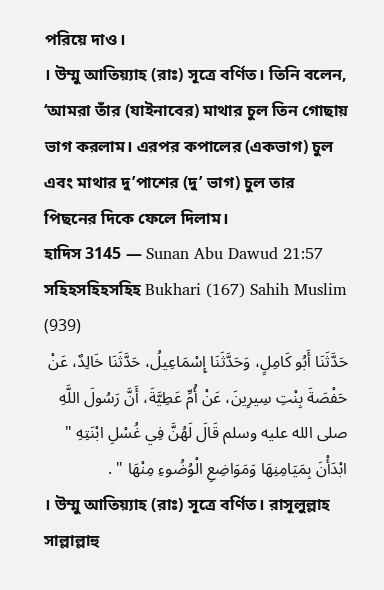পরিয়ে দাও।
। উম্মু আতিয়্যাহ (রাঃ) সূত্রে বর্ণিত। তিনি বলেন, ‘আমরা তাঁর (যাইনাবের) মাথার চুল তিন গোছায় ভাগ করলাম। এরপর কপালের (একভাগ) চুল এবং মাথার দু’পাশের (দু’ ভাগ) চুল তার পিছনের দিকে ফেলে দিলাম।
হাদিস 3145 — Sunan Abu Dawud 21:57
সহিহসহিহসহিহ Bukhari (167) Sahih Muslim (939)
حَدَّثَنَا أَبُو كَامِلٍ، وَحَدَّثَنَا إِسْمَاعِيلُ، حَدَّثَنَا خَالِدٌ، عَنْ حَفْصَةَ بِنْتِ سِيرِينَ، عَنْ أُمِّ عَطِيَّةَ، أَنَّ رَسُولَ اللَّهِ صلى الله عليه وسلم قَالَ لَهُنَّ فِي غُسْلِ ابْنَتِهِ " ابْدَأْنَ بِمَيَامِنِهَا وَمَوَاضِعِ الْوُضُوءِ مِنْهَا " .
। উম্মু আতিয়্যাহ (রাঃ) সূত্রে বর্ণিত। রাসূলুল্লাহ সাল্লাল্লাহু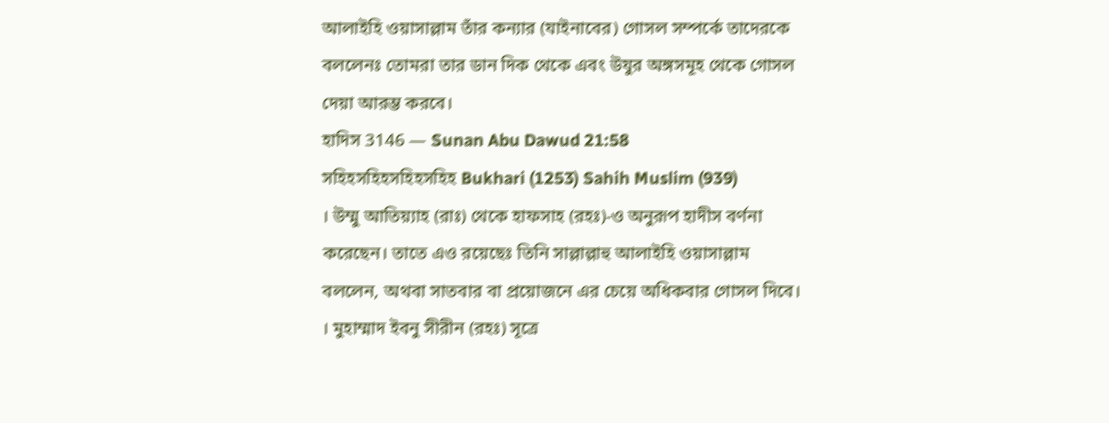আলাইহি ওয়াসাল্লাম তাঁর কন্যার (যাইনাবের) গোসল সম্পর্কে তাদেরকে বললেনঃ তোমরা তার ডান দিক থেকে এবং উযুর অঙ্গসমূহ থেকে গোসল দেয়া আরম্ভ করবে।
হাদিস 3146 — Sunan Abu Dawud 21:58
সহিহসহিহসহিহসহিহ Bukhari (1253) Sahih Muslim (939)
। উম্মু আতিয়্যাহ (রাঃ) থেকে হাফসাহ (রহঃ)-ও অনুরূপ হাদীস বর্ণনা করেছেন। তাতে এও রয়েছেঃ তিনি সাল্লাল্লাহু আলাইহি ওয়াসাল্লাম বললেন, অথবা সাতবার বা প্রয়োজনে এর চেয়ে অধিকবার গোসল দিবে।
। মুহাম্মাদ ইবনু সীরীন (রহঃ) সূত্রে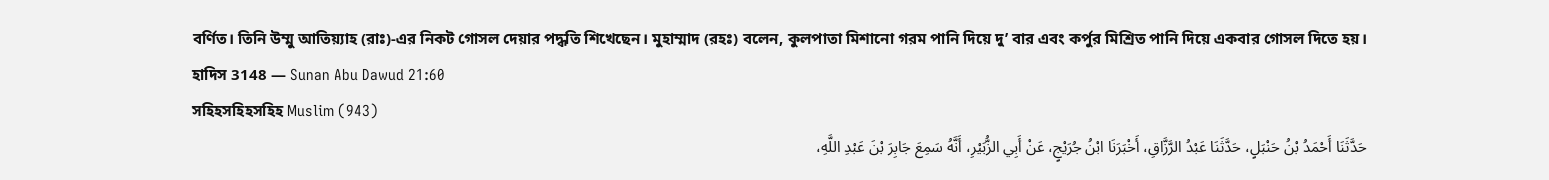বর্ণিত। তিনি উম্মু আতিয়্যাহ (রাঃ)-এর নিকট গোসল দেয়ার পদ্ধতি শিখেছেন। মুহাম্মাদ (রহঃ) বলেন, কুলপাতা মিশানো গরম পানি দিয়ে দু’ বার এবং কর্পুর মিশ্রিত পানি দিয়ে একবার গোসল দিতে হয়।
হাদিস 3148 — Sunan Abu Dawud 21:60
সহিহসহিহসহিহ Muslim (943)
حَدَّثَنَا أَحْمَدُ بْنُ حَنْبَلٍ، حَدَّثَنَا عَبْدُ الرَّزَّاقِ، أَخْبَرَنَا ابْنُ جُرَيْجٍ، عَنْ أَبِي الزُّبَيْرِ، أَنَّهُ سَمِعَ جَابِرَ بْنَ عَبْدِ اللَّهِ،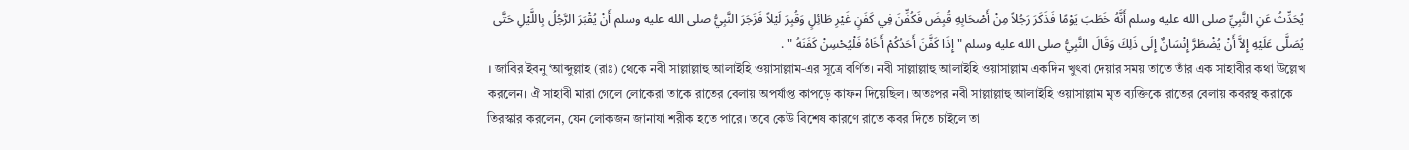يُحَدِّثُ عَنِ النَّبِيِّ صلى الله عليه وسلم أَنَّهُ خَطَبَ يَوْمًا فَذَكَرَ رَجُلاً مِنْ أَصْحَابِهِ قُبِضَ فَكُفِّنَ فِي كَفَنٍ غَيْرِ طَائِلٍ وَقُبِرَ لَيْلاً فَزَجَرَ النَّبِيُّ صلى الله عليه وسلم أَنْ يُقْبَرَ الرَّجُلُ بِاللَّيْلِ حَتَّى يُصَلَّى عَلَيْهِ إِلاَّ أَنْ يُضْطَرَّ إِنْسَانٌ إِلَى ذَلِكَ وَقَالَ النَّبِيُّ صلى الله عليه وسلم " إِذَا كَفَّنَ أَحَدُكُمْ أَخَاهُ فَلْيُحْسِنْ كَفَنَهُ " .
। জাবির ইবনু ‘আব্দুল্লাহ (রাঃ) থেকে নবী সাল্লাল্লাহু আলাইহি ওয়াসাল্লাম-এর সূত্রে বর্ণিত। নবী সাল্লাল্লাহু আলাইহি ওয়াসাল্লাম একদিন খুৎবা দেয়ার সময় তাতে তাঁর এক সাহাবীর কথা উল্লেখ করলেন। ঐ সাহাবী মারা গেলে লোকেরা তাকে রাতের বেলায় অপর্যাপ্ত কাপড়ে কাফন দিয়েছিল। অতঃপর নবী সাল্লাল্লাহু আলাইহি ওয়াসাল্লাম মৃত ব্যক্তিকে রাতের বেলায় কবরস্থ করাকে তিরস্কার করলেন, যেন লোকজন জানাযা শরীক হতে পারে। তবে কেউ বিশেষ কারণে রাতে কবর দিতে চাইলে তা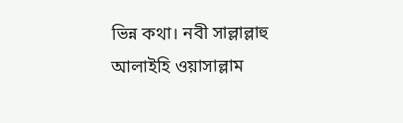ভিন্ন কথা। নবী সাল্লাল্লাহু আলাইহি ওয়াসাল্লাম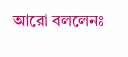আরো বললেনঃ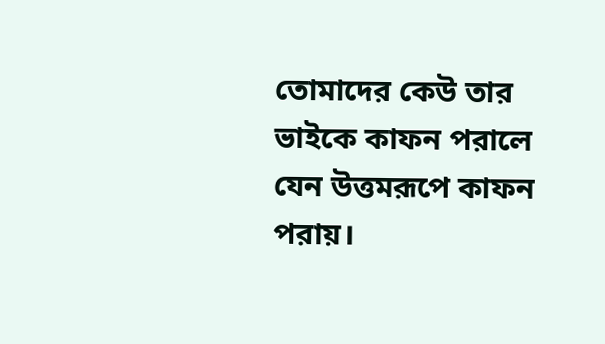তোমাদের কেউ তার ভাইকে কাফন পরালে যেন উত্তমরূপে কাফন পরায়।